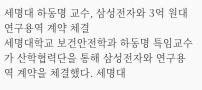세명대 하동명 교수, 삼성전자와 3억 원대 연구용역 계약 체결
세명대학교 보건안전학과 하동명 특임교수가 산학협력단을 통해 삼성전자와 연구용역 계약을 체결했다. 세명대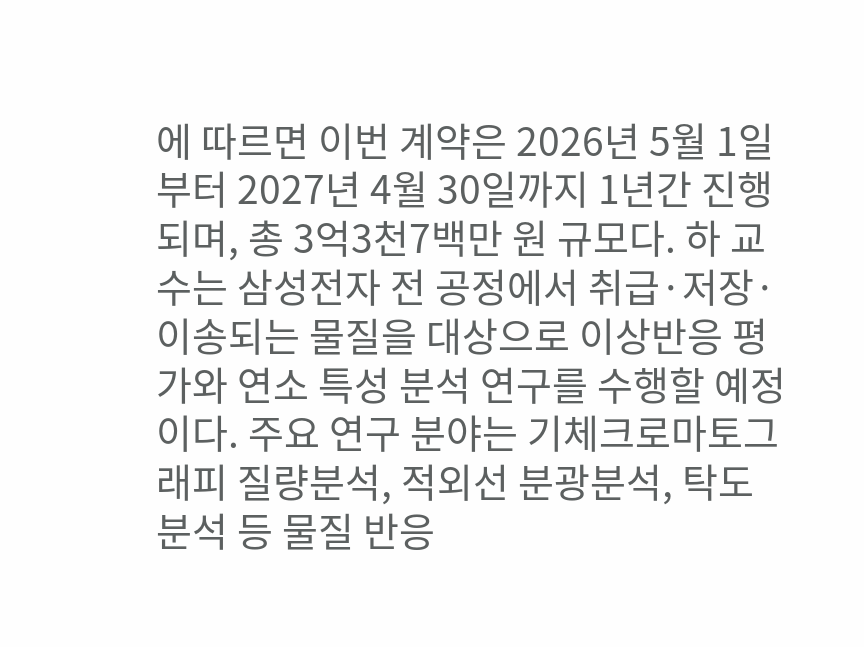에 따르면 이번 계약은 2026년 5월 1일부터 2027년 4월 30일까지 1년간 진행되며, 총 3억3천7백만 원 규모다. 하 교수는 삼성전자 전 공정에서 취급·저장·이송되는 물질을 대상으로 이상반응 평가와 연소 특성 분석 연구를 수행할 예정이다. 주요 연구 분야는 기체크로마토그래피 질량분석, 적외선 분광분석, 탁도 분석 등 물질 반응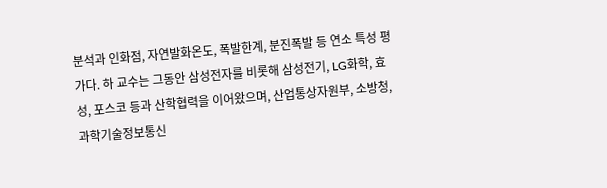분석과 인화점, 자연발화온도, 폭발한계, 분진폭발 등 연소 특성 평가다. 하 교수는 그동안 삼성전자를 비롯해 삼성전기, LG화학, 효성, 포스코 등과 산학협력을 이어왔으며, 산업통상자원부, 소방청, 과학기술정보통신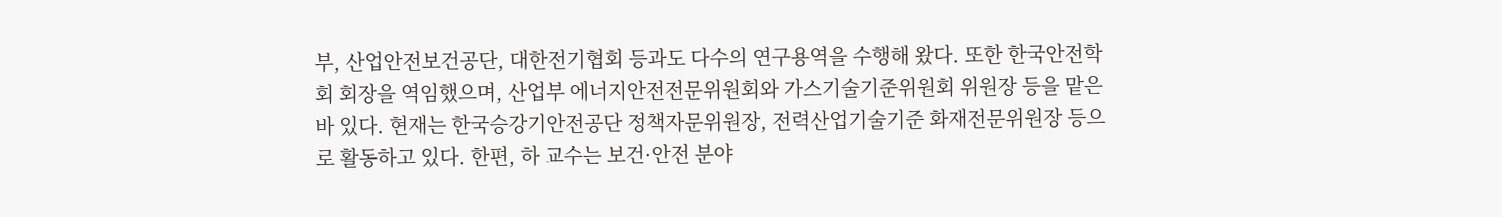부, 산업안전보건공단, 대한전기협회 등과도 다수의 연구용역을 수행해 왔다. 또한 한국안전학회 회장을 역임했으며, 산업부 에너지안전전문위원회와 가스기술기준위원회 위원장 등을 맡은 바 있다. 현재는 한국승강기안전공단 정책자문위원장, 전력산업기술기준 화재전문위원장 등으로 활동하고 있다. 한편, 하 교수는 보건·안전 분야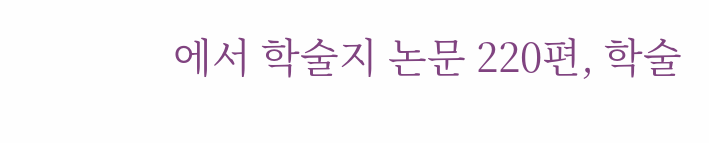에서 학술지 논문 220편, 학술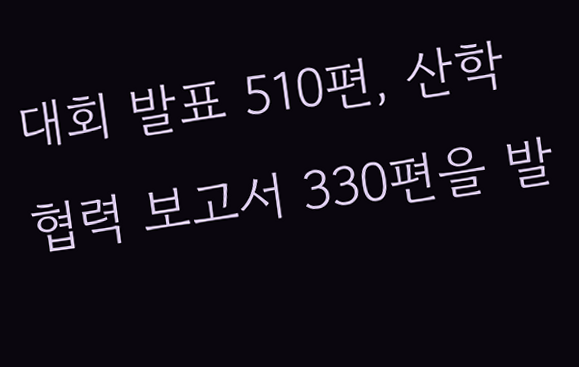대회 발표 510편, 산학협력 보고서 330편을 발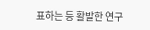표하는 등 활발한 연구